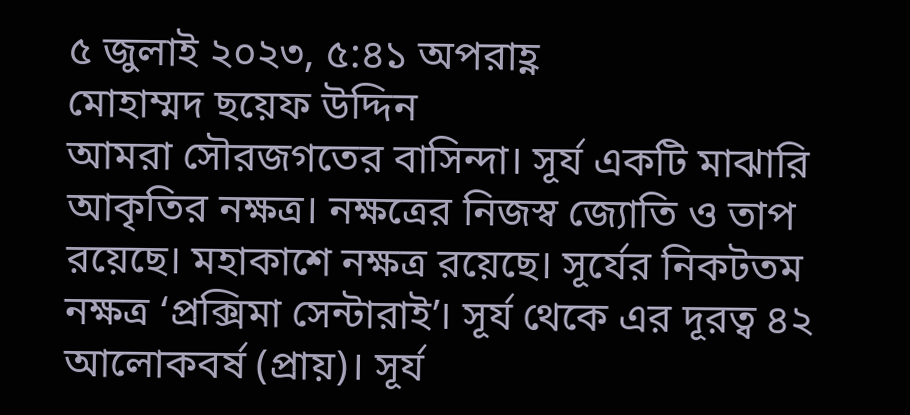৫ জুলাই ২০২৩, ৫:৪১ অপরাহ্ণ
মোহাম্মদ ছয়েফ উদ্দিন
আমরা সৌরজগতের বাসিন্দা। সূর্য একটি মাঝারি আকৃতির নক্ষত্র। নক্ষত্রের নিজস্ব জ্যোতি ও তাপ রয়েছে। মহাকাশে নক্ষত্র রয়েছে। সূর্যের নিকটতম নক্ষত্র ‘প্রক্সিমা সেন্টারাই’। সূর্য থেকে এর দূরত্ব ৪২ আলোকবর্ষ (প্রায়)। সূর্য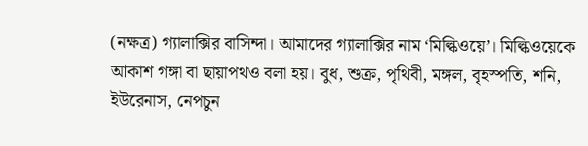(নক্ষত্র) গ্যালাক্সির বাসিন্দা। আমাদের গ্যালাক্সির নাম ‘মিল্কিওয়ে’। মিল্কিওয়েকে আকাশ গঙ্গা বা ছায়াপথও বলা হয়। বুধ, শুক্র, পৃথিবী, মঙ্গল, বৃহস্পতি, শনি, ইউরেনাস, নেপচুন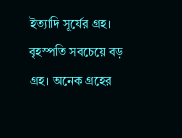ইত্যাদি সূর্যের গ্রহ। বৃহস্পতি সবচেয়ে বড় গ্রহ। অনেক গ্রহের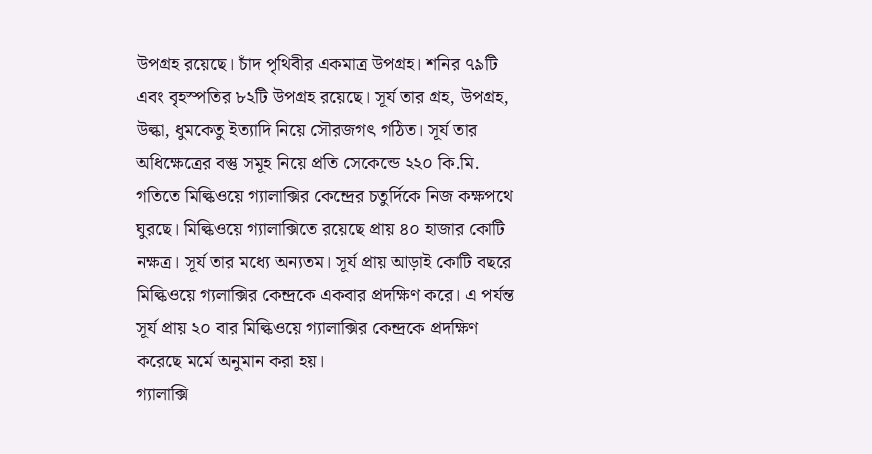উপগ্রহ রয়েছে। চাঁদ পৃথিবীর একমাত্র উপগ্রহ। শনির ৭৯টি এবং বৃহস্পতির ৮২টি উপগ্রহ রয়েছে। সূর্য তার গ্রহ, উপগ্রহ, উল্কা, ধুমকেতু ইত্যাদি নিয়ে সৌরজগৎ গঠিত। সূর্য তার অধিক্ষেত্রের বস্তু সমূহ নিয়ে প্রতি সেকেন্ডে ২২০ কি.মি. গতিতে মিল্কিওয়ে গ্যালাক্সির কেন্দ্রের চতুর্দিকে নিজ কক্ষপথে ঘুরছে। মিল্কিওয়ে গ্যালাক্সিতে রয়েছে প্রায় ৪০ হাজার কোটি নক্ষত্র। সূর্য তার মধ্যে অন্যতম। সূর্য প্রায় আড়াই কোটি বছরে মিল্কিওয়ে গ্যলাক্সির কেন্দ্রকে একবার প্রদক্ষিণ করে। এ পর্যন্ত সূর্য প্রায় ২০ বার মিল্কিওয়ে গ্যালাক্সির কেন্দ্রকে প্রদক্ষিণ করেছে মর্মে অনুমান করা হয়।
গ্যালাক্সি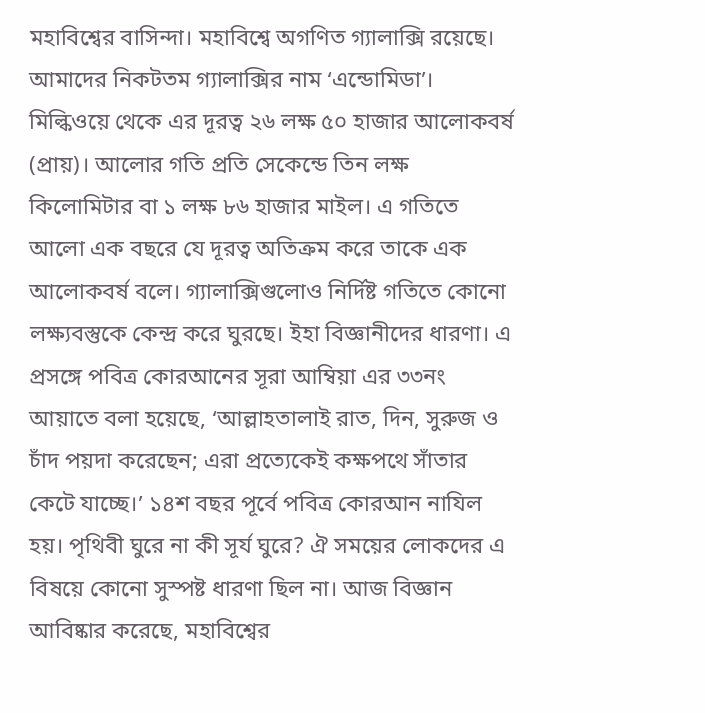মহাবিশ্বের বাসিন্দা। মহাবিশ্বে অগণিত গ্যালাক্সি রয়েছে। আমাদের নিকটতম গ্যালাক্সির নাম ‘এন্ডোমিডা’। মিল্কিওয়ে থেকে এর দূরত্ব ২৬ লক্ষ ৫০ হাজার আলোকবর্ষ (প্রায়)। আলোর গতি প্রতি সেকেন্ডে তিন লক্ষ কিলোমিটার বা ১ লক্ষ ৮৬ হাজার মাইল। এ গতিতে আলো এক বছরে যে দূরত্ব অতিক্রম করে তাকে এক আলোকবর্ষ বলে। গ্যালাক্সিগুলোও নির্দিষ্ট গতিতে কোনো লক্ষ্যবস্তুকে কেন্দ্র করে ঘুরছে। ইহা বিজ্ঞানীদের ধারণা। এ প্রসঙ্গে পবিত্র কোরআনের সূরা আম্বিয়া এর ৩৩নং আয়াতে বলা হয়েছে, ‘আল্লাহতালাই রাত, দিন, সুরুজ ও চাঁদ পয়দা করেছেন; এরা প্রত্যেকেই কক্ষপথে সাঁতার কেটে যাচ্ছে।’ ১৪শ বছর পূর্বে পবিত্র কোরআন নাযিল হয়। পৃথিবী ঘুরে না কী সূর্য ঘুরে? ঐ সময়ের লোকদের এ বিষয়ে কোনো সুস্পষ্ট ধারণা ছিল না। আজ বিজ্ঞান আবিষ্কার করেছে, মহাবিশ্বের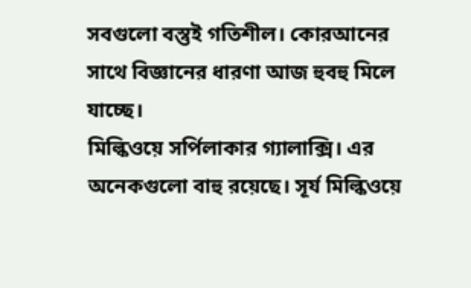সবগুলো বস্তুই গতিশীল। কোরআনের সাথে বিজ্ঞানের ধারণা আজ হুবহু মিলে যাচ্ছে।
মিল্কিওয়ে সর্পিলাকার গ্যালাক্সি। এর অনেকগুলো বাহু রয়েছে। সূর্য মিল্কিওয়ে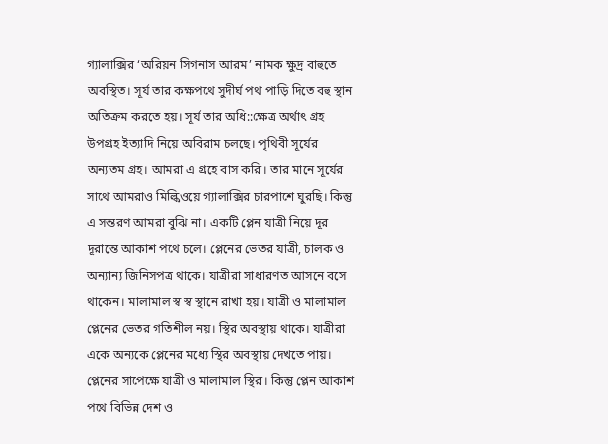গ্যালাক্সির ‘অরিয়ন সিগনাস আরম’ নামক ক্ষুদ্র বাহুতে অবস্থিত। সূর্য তার কক্ষপথে সুদীর্ঘ পথ পাড়ি দিতে বহু স্থান অতিক্রম করতে হয়। সূর্য তার অধি::ক্ষেত্র অর্থাৎ গ্রহ উপগ্রহ ইত্যাদি নিয়ে অবিরাম চলছে। পৃথিবী সূর্যের অন্যতম গ্রহ। আমরা এ গ্রহে বাস করি। তার মানে সূর্যের সাথে আমরাও মিল্কিওয়ে গ্যালাক্সির চারপাশে ঘুরছি। কিন্তু এ সন্তরণ আমরা বুঝি না। একটি প্লেন যাত্রী নিয়ে দূর দূরান্তে আকাশ পথে চলে। প্লেনের ভেতর যাত্রী, চালক ও অন্যান্য জিনিসপত্র থাকে। যাত্রীরা সাধারণত আসনে বসে থাকেন। মালামাল স্ব স্ব স্থানে রাখা হয়। যাত্রী ও মালামাল প্লেনের ভেতর গতিশীল নয়। স্থির অবস্থায় থাকে। যাত্রীরা একে অন্যকে প্লেনের মধ্যে স্থির অবস্থায় দেখতে পায়। প্লেনের সাপেক্ষে যাত্রী ও মালামাল স্থির। কিন্তু প্লেন আকাশ পথে বিভিন্ন দেশ ও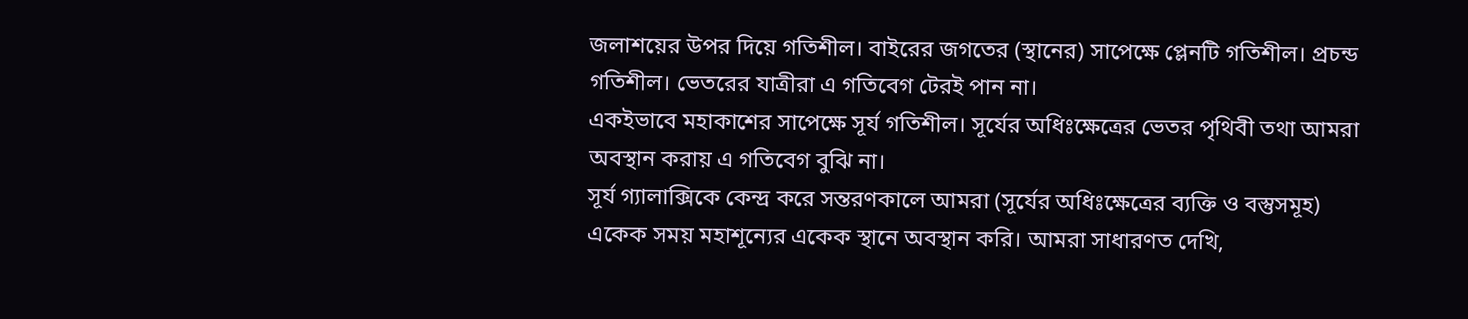জলাশয়ের উপর দিয়ে গতিশীল। বাইরের জগতের (স্থানের) সাপেক্ষে প্লেনটি গতিশীল। প্রচন্ড গতিশীল। ভেতরের যাত্রীরা এ গতিবেগ টেরই পান না।
একইভাবে মহাকাশের সাপেক্ষে সূর্য গতিশীল। সূর্যের অধিঃক্ষেত্রের ভেতর পৃথিবী তথা আমরা অবস্থান করায় এ গতিবেগ বুঝি না।
সূর্য গ্যালাক্সিকে কেন্দ্র করে সন্তরণকালে আমরা (সূর্যের অধিঃক্ষেত্রের ব্যক্তি ও বস্তুসমূহ) একেক সময় মহাশূন্যের একেক স্থানে অবস্থান করি। আমরা সাধারণত দেখি,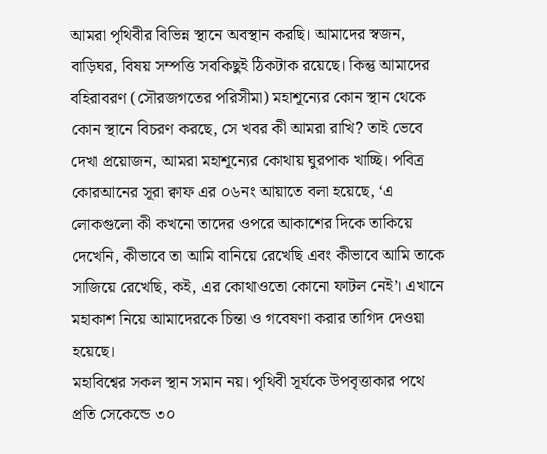আমরা পৃথিবীর বিভিন্ন স্থানে অবস্থান করছি। আমাদের স্বজন, বাড়িঘর, বিষয় সম্পত্তি সবকিছুই ঠিকটাক রয়েছে। কিন্তু আমাদের বহিরাবরণ (সৌরজগতের পরিসীমা) মহাশূন্যের কোন স্থান থেকে কোন স্থানে বিচরণ করছে, সে খবর কী আমরা রাখি? তাই ভেবে দেখা প্রয়োজন, আমরা মহাশূন্যের কোথায় ঘুরপাক খাচ্ছি। পবিত্র কোরআনের সূরা ক্বাফ এর ০৬নং আয়াতে বলা হয়েছে, ‘এ লোকগুলো কী কখনো তাদের ওপরে আকাশের দিকে তাকিয়ে দেখেনি, কীভাবে তা আমি বানিয়ে রেখেছি এবং কীভাবে আমি তাকে সাজিয়ে রেখেছি, কই, এর কোথাওতো কোনো ফাটল নেই’। এখানে মহাকাশ নিয়ে আমাদেরকে চিন্তা ও গবেষণা করার তাগিদ দেওয়া হয়েছে।
মহাবিশ্বের সকল স্থান সমান নয়। পৃথিবী সূর্যকে উপবৃত্তাকার পথে প্রতি সেকেন্ডে ৩০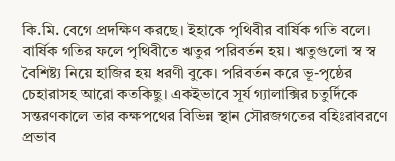কি.মি. বেগে প্রদক্ষিণ করছে। ইহাকে পৃথিবীর বার্ষিক গতি বলে। বার্ষিক গতির ফলে পৃথিবীতে ঋতুর পরিবর্তন হয়। ঋতুগুলো স্ব স্ব বৈশিষ্ট্য নিয়ে হাজির হয় ধরণী বুকে। পরিবর্তন করে ভূ-পৃষ্ঠের চেহারাসহ আরো কতকিছু। একইভাবে সূর্য গ্যালাক্সির চতুর্দিকে সন্তরণকালে তার কক্ষপথের বিভিন্ন স্থান সৌরজগতের বহিঃরাবরণে প্রভাব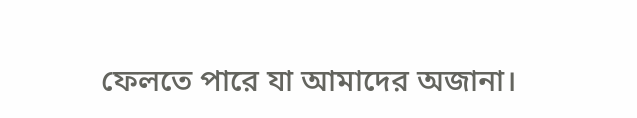ফেলতে পারে যা আমাদের অজানা।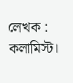লেখক : কলামিস্ট।